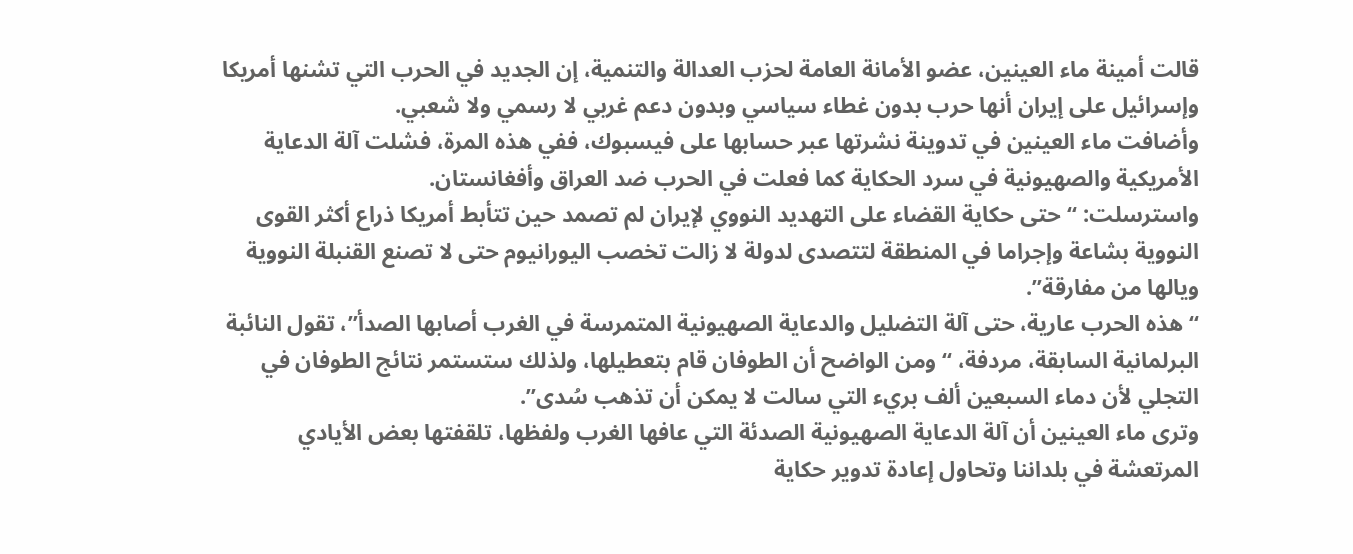قالت أمينة ماء العينين، عضو الأمانة العامة لحزب العدالة والتنمية، إن الجديد في الحرب التي تشنها أمريكا وإسرائيل على إيران أنها حرب بدون غطاء سياسي وبدون دعم غربي لا رسمي ولا شعبي.
وأضافت ماء العينين في تدوينة نشرتها عبر حسابها على فيسبوك، ففي هذه المرة، فشلت آلة الدعاية الأمريكية والصهيونية في سرد الحكاية كما فعلت في الحرب ضد العراق وأفغانستان.
واسترسلت: “حتى حكاية القضاء على التهديد النووي لإيران لم تصمد حين تتأبط أمريكا ذراع أكثر القوى النووية بشاعة وإجراما في المنطقة لتتصدى لدولة لا زالت تخصب اليورانيوم حتى لا تصنع القنبلة النووية ويالها من مفارقة”.
“هذه الحرب عارية، حتى آلة التضليل والدعاية الصهيونية المتمرسة في الغرب أصابها الصدأ”، تقول النائبة البرلمانية السابقة، مردفة، “ومن الواضح أن الطوفان قام بتعطيلها، ولذلك ستستمر نتائج الطوفان في التجلي لأن دماء السبعين ألف بريء التي سالت لا يمكن أن تذهب سُدى”.
وترى ماء العينين أن آلة الدعاية الصهيونية الصدئة التي عافها الغرب ولفظها، تلقفتها بعض الأيادي المرتعشة في بلداننا وتحاول إعادة تدوير حكاية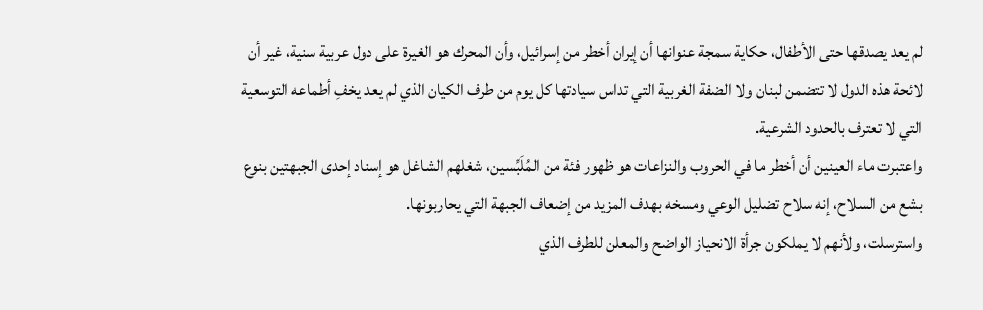لم يعد يصدقها حتى الأطفال، حكاية سمجة عنوانها أن إيران أخطر من إسرائيل، وأن المحرك هو الغيرة على دول عربية سنية، غير أن لائحة هذه الدول لا تتضمن لبنان ولا الضفة الغربية التي تداس سيادتها كل يوم من طرف الكيان الذي لم يعد يخفِ أطماعه التوسعية التي لا تعترف بالحدود الشرعية.
واعتبرت ماء العينين أن أخطر ما في الحروب والنزاعات هو ظهور فئة من المُلَبِّسين، شغلهم الشاغل هو إسناد إحدى الجبهتين بنوع بشع من السلاح، إنه سلاح تضليل الوعي ومسخه بهدف المزيد من إضعاف الجبهة التي يحاربونها.
واسترسلت، ولأنهم لا يملكون جرأة الانحياز الواضح والمعلن للطرف الذي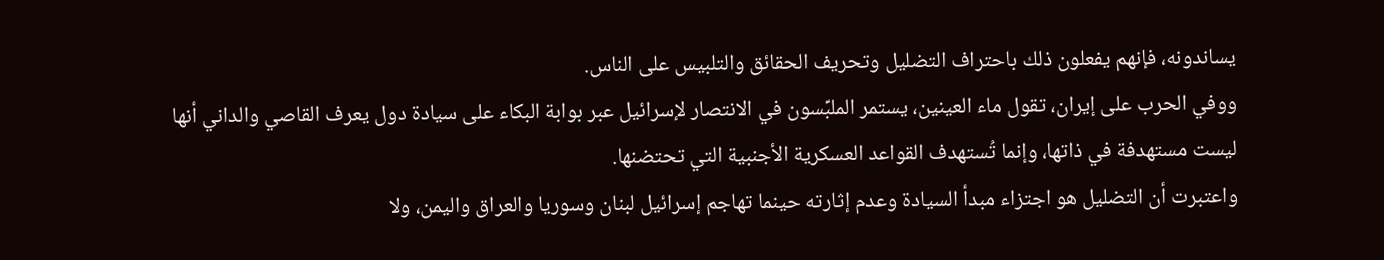يساندونه، فإنهم يفعلون ذلك باحتراف التضليل وتحريف الحقائق والتلبيس على الناس.
ووفي الحرب على إيران، تقول ماء العينين، يستمر الملبِّسون في الانتصار لإسرائيل عبر بوابة البكاء على سيادة دول يعرف القاصي والداني أنها ليست مستهدفة في ذاتها، وإنما تُستهدف القواعد العسكرية الأجنبية التي تحتضنها.
واعتبرت أن التضليل هو اجتزاء مبدأ السيادة وعدم إثارته حينما تهاجم إسرائيل لبنان وسوريا والعراق واليمن، ولا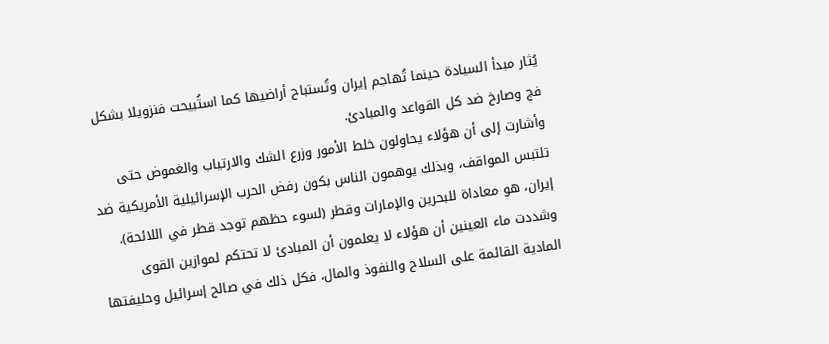يُثار مبدأ السيادة حينما تُهاجم إيران وتُستباح أراضيها كما استُبيحت فنزويلا بشكل فج وصارخ ضد كل القواعد والمبادئ.
وأشارت إلى أن هؤلاء يحاولون خلط الأمور وزرع الشك والارتياب والغموض حتى تلتبس المواقف، وبذلك يوهمون الناس بكون رفض الحرب الإسرائيلية الأمريكية ضد إيران، هو معاداة للبحرين والإمارات وقطر (لسوء حظهم توجد قطر في اللائحة).
وشددت ماء العينين أن هؤلاء لا يعلمون أن المبادئ لا تحتكم لموازين القوى المادية القائمة على السلاح والنفوذ والمال، فكل ذلك في صالح إسرائيل وحليفتها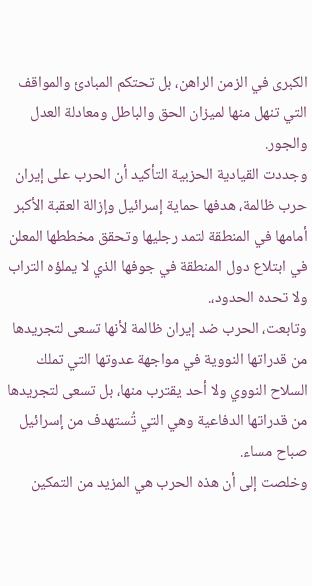الكبرى في الزمن الراهن، بل تحتكم المبادئ والمواقف التي تنهل منها لميزان الحق والباطل ومعادلة العدل والجور.
وجددت القيادية الحزبية التأكيد أن الحرب على إيران حرب ظالمة، هدفها حماية إسرائيل وإزالة العقبة الأكبر أمامها في المنطقة لتمد رجليها وتحقق مخططها المعلن في ابتلاع دول المنطقة في جوفها الذي لا يملؤه التراب ولا تحده الحدود،.
وتابعت، الحرب ضد إيران ظالمة لأنها تسعى لتجريدها من قدراتها النووية في مواجهة عدوتها التي تملك السلاح النووي ولا أحد يقترب منها، بل تسعى لتجريدها من قدراتها الدفاعية وهي التي تُستهدف من إسرائيل صباح مساء.
وخلصت إلى أن هذه الحرب هي المزيد من التمكين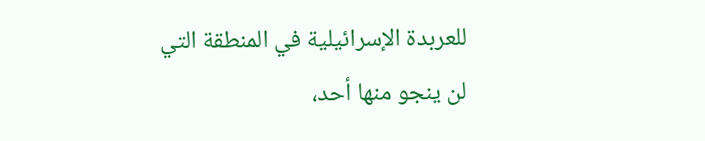للعربدة الإسرائيلية في المنطقة التي لن ينجو منها أحد،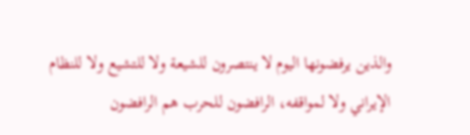والذين يرفضونها اليوم لا ينتصرون للشيعة ولا للتشيع ولا للنظام الإيراني ولا لمواقفه، الرافضون للحرب هم الرافضون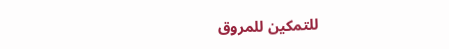للتمكين للمروق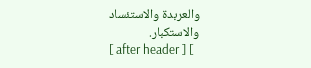والعربدة والاستئساد والاستكبار.
[ after header ] [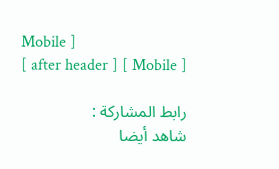Mobile ]
[ after header ] [ Mobile ]

رابط المشاركة :
شاهد أيضا